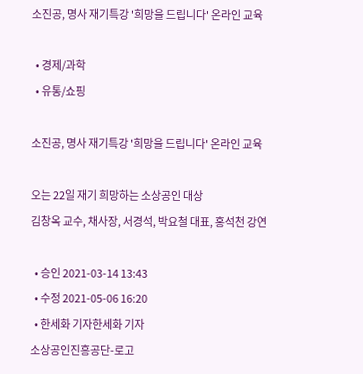소진공, 명사 재기특강 '희망을 드립니다' 온라인 교육

  • 경제/과학
  • 유통/쇼핑

소진공, 명사 재기특강 '희망을 드립니다' 온라인 교육

오는 22일 재기 희망하는 소상공인 대상
김창옥 교수, 채사장, 서경석, 박요철 대표, 홍석천 강연

  • 승인 2021-03-14 13:43
  • 수정 2021-05-06 16:20
  • 한세화 기자한세화 기자
소상공인진흥공단-로고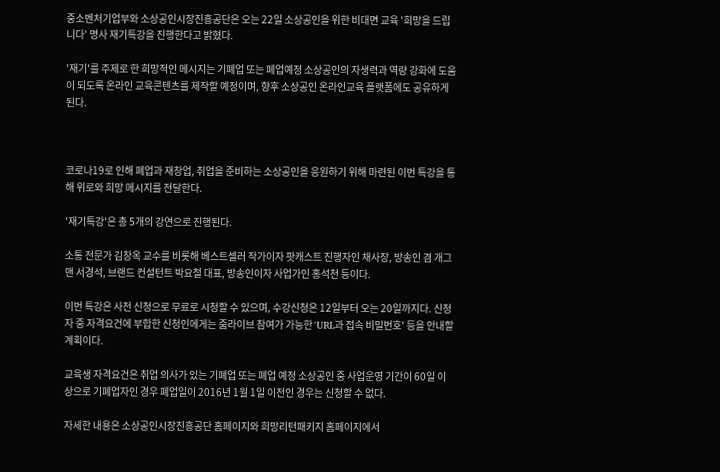중소벤처기업부와 소상공인시장진흥공단은 오는 22일 소상공인을 위한 비대면 교육 '희망을 드립니다' 명사 재기특강을 진행한다고 밝혔다.

'재기'를 주제로 한 희망적인 메시지는 기폐업 또는 폐업예정 소상공인의 자생력과 역량 강화에 도움이 되도록 온라인 교육콘텐츠를 제작할 예정이며, 향후 소상공인 온라인교육 플랫폼에도 공유하게 된다.



코로나19로 인해 폐업과 재창업, 취업을 준비하는 소상공인을 응원하기 위해 마련된 이번 특강을 통해 위로와 희망 메시지를 전달한다.

'재기특강'은 총 5개의 강연으로 진행된다.

소통 전문가 김창옥 교수를 비롯해 베스트셀러 작가이자 팟캐스트 진행자인 채사장, 방송인 겸 개그맨 서경석, 브랜드 컨설턴트 박요철 대표, 방송인이자 사업가인 홍석천 등이다.

이번 특강은 사전 신청으로 무료로 시청할 수 있으며, 수강신청은 12일부터 오는 20일까지다. 신청자 중 자격요건에 부합한 신청인에게는 줌라이브 참여가 가능한 'URL과 접속 비밀번호' 등을 안내할 계획이다.

교육생 자격요건은 취업 의사가 있는 기폐업 또는 폐업 예정 소상공인 중 사업운영 기간이 60일 이상으로 기폐업자인 경우 폐업일이 2016년 1월 1일 이전인 경우는 신청할 수 없다.

자세한 내용은 소상공인시장진흥공단 홈페이지와 희망리턴패키지 홈페이지에서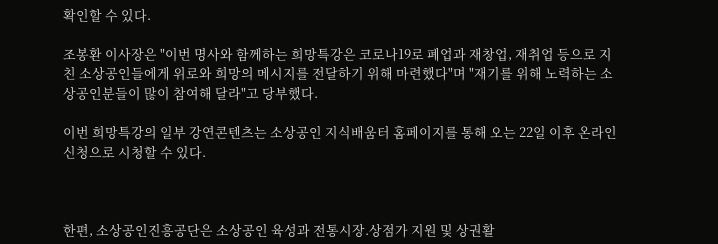확인할 수 있다.

조봉환 이사장은 "이번 명사와 함께하는 희망특강은 코로나19로 폐업과 재창업, 재취업 등으로 지친 소상공인들에게 위로와 희망의 메시지를 전달하기 위해 마련했다"며 "재기를 위해 노력하는 소상공인분들이 많이 참여해 달라"고 당부했다.

이번 희망특강의 일부 강연콘텐츠는 소상공인 지식배움터 홈페이지를 통해 오는 22일 이후 온라인 신청으로 시청할 수 있다.



한편, 소상공인진흥공단은 소상공인 육성과 전통시장.상점가 지원 및 상권활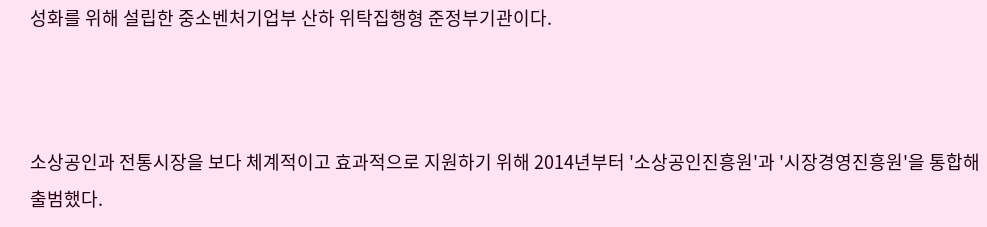성화를 위해 설립한 중소벤처기업부 산하 위탁집행형 준정부기관이다.



소상공인과 전통시장을 보다 체계적이고 효과적으로 지원하기 위해 2014년부터 '소상공인진흥원'과 '시장경영진흥원'을 통합해 출범했다.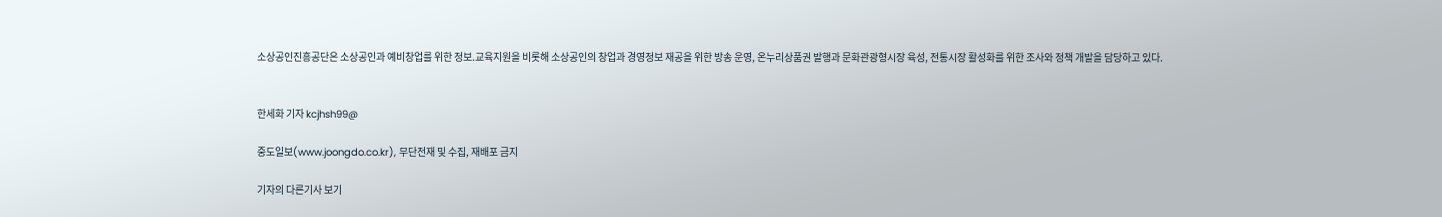소상공인진흥공단은 소상공인과 예비창업를 위한 정보.교육지원을 비롯해 소상공인의 창업과 경영정보 재공을 위한 방송 운영, 온누리상품권 발행과 문화관광형시장 육성, 전통시장 활성화를 위한 조사와 정책 개발을 담당하고 있다.


한세화 기자 kcjhsh99@

중도일보(www.joongdo.co.kr), 무단전재 및 수집, 재배포 금지

기자의 다른기사 보기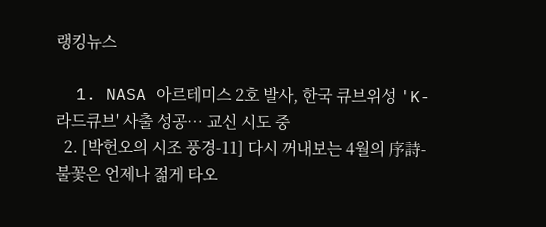랭킹뉴스

  1. NASA 아르테미스 2호 발사, 한국 큐브위성 'K-라드큐브' 사출 성공… 교신 시도 중
  2. [박헌오의 시조 풍경-11] 다시 꺼내보는 4월의 序詩-불꽃은 언제나 젊게 타오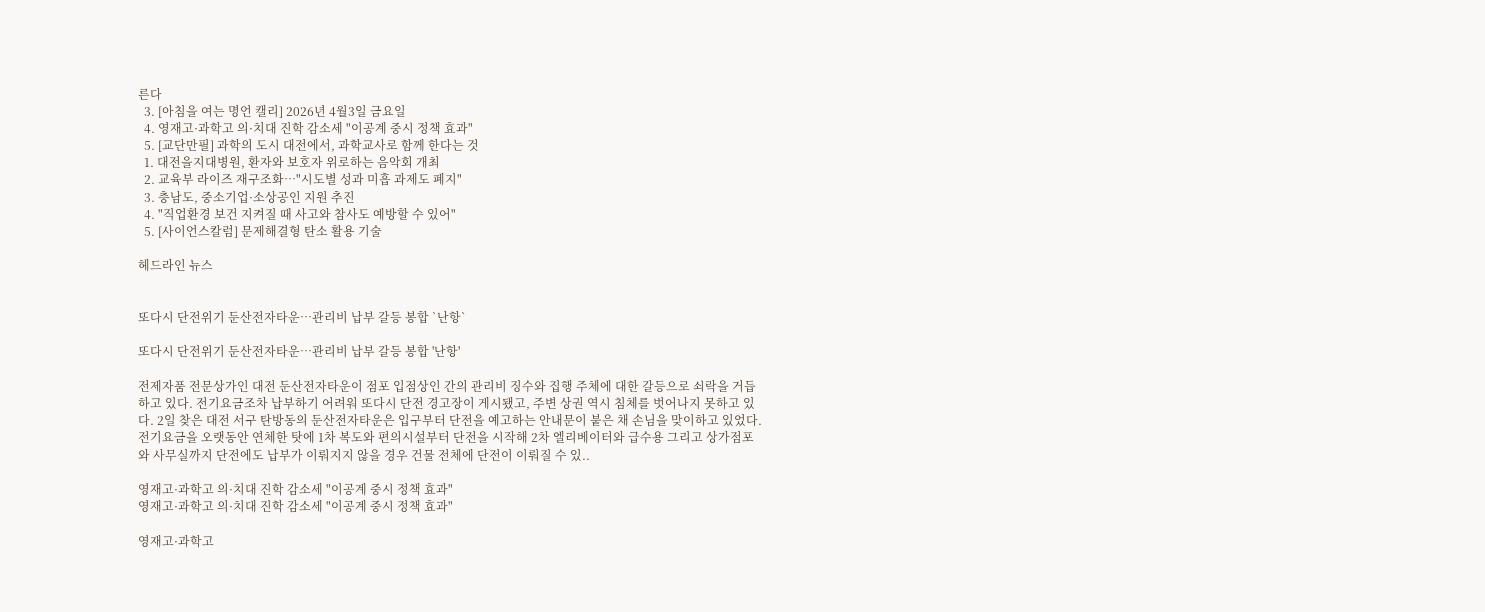른다
  3. [아침을 여는 명언 캘리] 2026년 4월3일 금요일
  4. 영재고·과학고 의·치대 진학 감소세 "이공계 중시 정책 효과"
  5. [교단만필] 과학의 도시 대전에서, 과학교사로 함께 한다는 것
  1. 대전을지대병원, 환자와 보호자 위로하는 음악회 개최
  2. 교육부 라이즈 재구조화…"시도별 성과 미흡 과제도 폐지"
  3. 충남도, 중소기업·소상공인 지원 추진
  4. "직업환경 보건 지켜질 때 사고와 참사도 예방할 수 있어"
  5. [사이언스칼럼] 문제해결형 탄소 활용 기술

헤드라인 뉴스


또다시 단전위기 둔산전자타운…관리비 납부 갈등 봉합 `난항`

또다시 단전위기 둔산전자타운…관리비 납부 갈등 봉합 '난항'

전제자품 전문상가인 대전 둔산전자타운이 점포 입점상인 간의 관리비 징수와 집행 주체에 대한 갈등으로 쇠락을 거듭하고 있다. 전기요금조차 납부하기 어려워 또다시 단전 경고장이 게시됐고, 주변 상권 역시 침체를 벗어나지 못하고 있다. 2일 찾은 대전 서구 탄방동의 둔산전자타운은 입구부터 단전을 예고하는 안내문이 붙은 채 손님을 맞이하고 있었다. 전기요금을 오랫동안 연체한 탓에 1차 복도와 편의시설부터 단전을 시작해 2차 엘리베이터와 급수용 그리고 상가점포와 사무실까지 단전에도 납부가 이뤄지지 않을 경우 건물 전체에 단전이 이뤄질 수 있..

영재고·과학고 의·치대 진학 감소세 "이공계 중시 정책 효과"
영재고·과학고 의·치대 진학 감소세 "이공계 중시 정책 효과"

영재고·과학고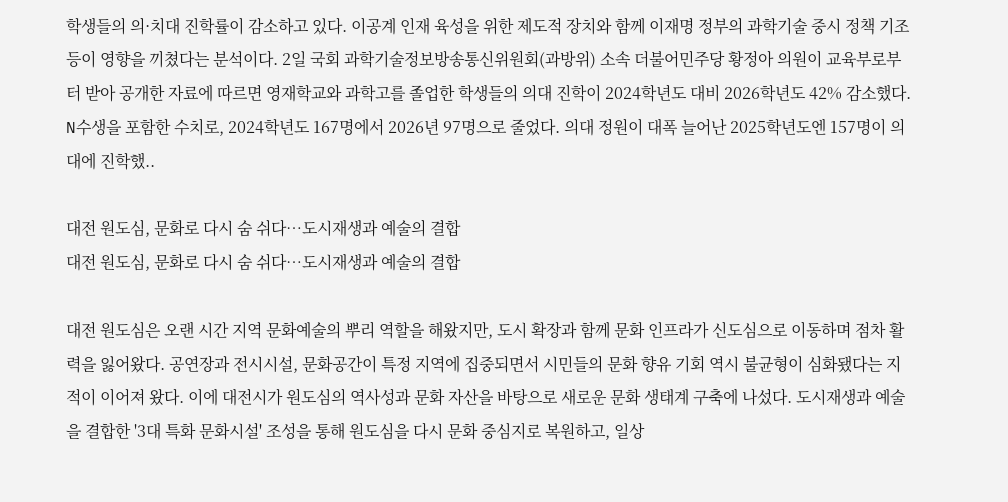학생들의 의·치대 진학률이 감소하고 있다. 이공계 인재 육성을 위한 제도적 장치와 함께 이재명 정부의 과학기술 중시 정책 기조 등이 영향을 끼쳤다는 분석이다. 2일 국회 과학기술정보방송통신위원회(과방위) 소속 더불어민주당 황정아 의원이 교육부로부터 받아 공개한 자료에 따르면 영재학교와 과학고를 졸업한 학생들의 의대 진학이 2024학년도 대비 2026학년도 42% 감소했다. N수생을 포함한 수치로, 2024학년도 167명에서 2026년 97명으로 줄었다. 의대 정원이 대폭 늘어난 2025학년도엔 157명이 의대에 진학했..

대전 원도심, 문화로 다시 숨 쉬다…도시재생과 예술의 결합
대전 원도심, 문화로 다시 숨 쉬다…도시재생과 예술의 결합

대전 원도심은 오랜 시간 지역 문화예술의 뿌리 역할을 해왔지만, 도시 확장과 함께 문화 인프라가 신도심으로 이동하며 점차 활력을 잃어왔다. 공연장과 전시시설, 문화공간이 특정 지역에 집중되면서 시민들의 문화 향유 기회 역시 불균형이 심화됐다는 지적이 이어져 왔다. 이에 대전시가 원도심의 역사성과 문화 자산을 바탕으로 새로운 문화 생태계 구축에 나섰다. 도시재생과 예술을 결합한 '3대 특화 문화시설' 조성을 통해 원도심을 다시 문화 중심지로 복원하고, 일상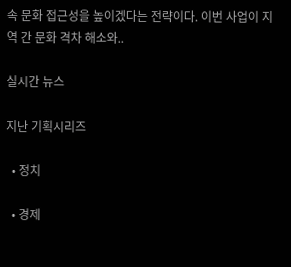속 문화 접근성을 높이겠다는 전략이다. 이번 사업이 지역 간 문화 격차 해소와..

실시간 뉴스

지난 기획시리즈

  • 정치

  • 경제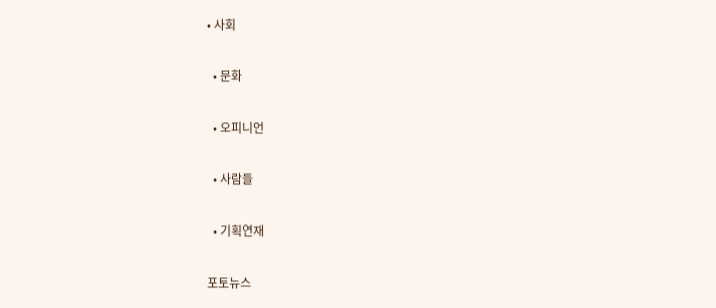• 사회

  • 문화

  • 오피니언

  • 사람들

  • 기획연재

포토뉴스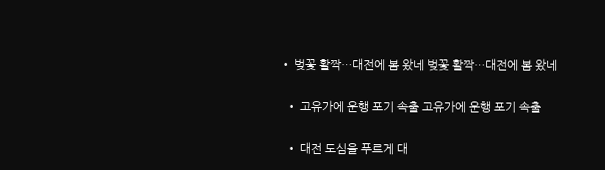• 벚꽃 활짝…대전에 봄 왔네 벚꽃 활짝…대전에 봄 왔네

  • 고유가에 운행 포기 속출 고유가에 운행 포기 속출

  • 대전 도심을 푸르게 대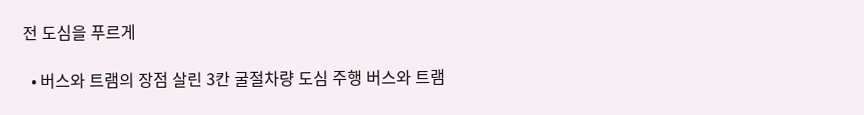전 도심을 푸르게

  • 버스와 트램의 장점 살린 3칸 굴절차량 도심 주행 버스와 트램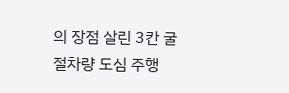의 장점 살린 3칸 굴절차량 도심 주행